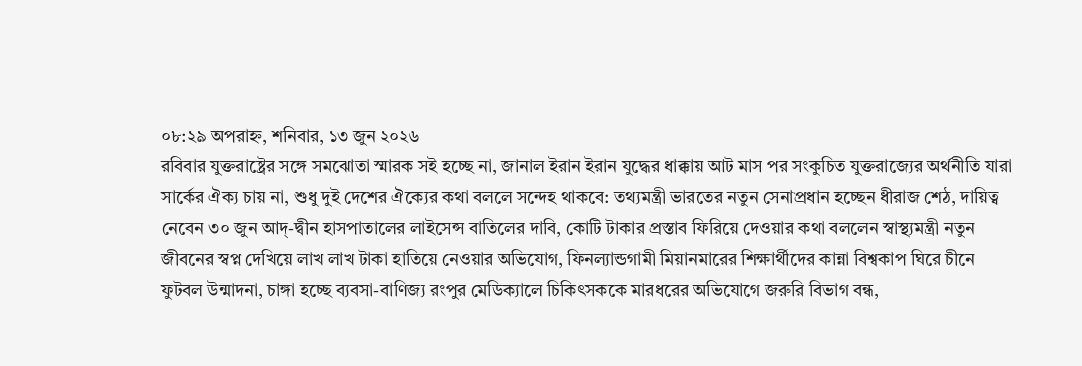০৮:২৯ অপরাহ্ন, শনিবার, ১৩ জুন ২০২৬
রবিবার যুক্তরাষ্ট্রের সঙ্গে সমঝোতা স্মারক সই হচ্ছে না, জানাল ইরান ইরান যুদ্ধের ধাক্কায় আট মাস পর সংকুচিত যুক্তরাজ্যের অর্থনীতি যারা সার্কের ঐক্য চায় না, শুধু দুই দেশের ঐক্যের কথা বললে সন্দেহ থাকবে: তথ্যমন্ত্রী ভারতের নতুন সেনাপ্রধান হচ্ছেন ধীরাজ শেঠ, দায়িত্ব নেবেন ৩০ জুন আদ্-দ্বীন হাসপাতালের লাইসেন্স বাতিলের দাবি, কোটি টাকার প্রস্তাব ফিরিয়ে দেওয়ার কথা বললেন স্বাস্থ্যমন্ত্রী নতুন জীবনের স্বপ্ন দেখিয়ে লাখ লাখ টাকা হাতিয়ে নেওয়ার অভিযোগ, ফিনল্যান্ডগামী মিয়ানমারের শিক্ষার্থীদের কান্না বিশ্বকাপ ঘিরে চীনে ফুটবল উন্মাদনা, চাঙ্গা হচ্ছে ব্যবসা-বাণিজ্য রংপুর মেডিক্যালে চিকিৎসককে মারধরের অভিযোগে জরুরি বিভাগ বন্ধ,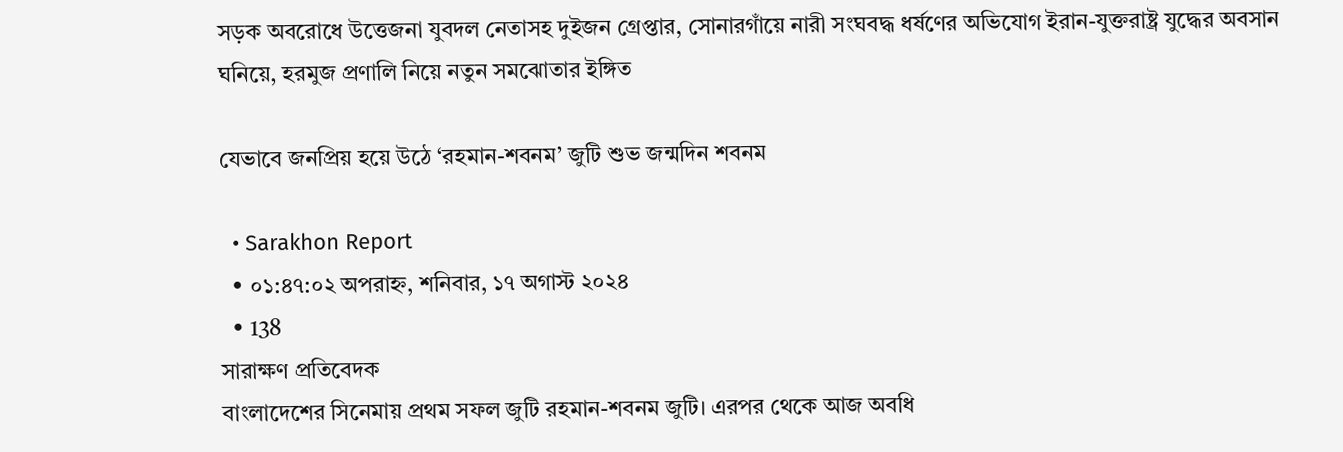সড়ক অবরোধে উত্তেজনা যুবদল নেতাসহ দুইজন গ্রেপ্তার, সোনারগাঁয়ে নারী সংঘবদ্ধ ধর্ষণের অভিযোগ ইরান-যুক্তরাষ্ট্র যুদ্ধের অবসান ঘনিয়ে, হরমুজ প্রণালি নিয়ে নতুন সমঝোতার ইঙ্গিত

যেভাবে জনপ্রিয় হয়ে উঠে ‘রহমান-শবনম’ জুটি শুভ জন্মদিন শবনম

  • Sarakhon Report
  • ০১:৪৭:০২ অপরাহ্ন, শনিবার, ১৭ অগাস্ট ২০২৪
  • 138
সারাক্ষণ প্রতিবেদক
বাংলাদেশের সিনেমায় প্রথম সফল জুটি রহমান-শবনম জুটি। এরপর থেকে আজ অবধি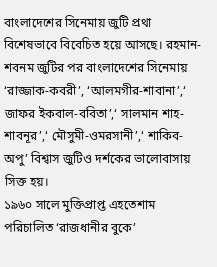বাংলাদেশের সিনেমায় জুটি প্রথা বিশেষভাবে বিবেচিত হয়ে আসছে। রহমান-শবনম জুটির পর বাংলাদেশের সিনেমায় ‘রাজ্জাক-কবরী’, ‘আলমগীর-শাবানা’,‘ জাফর ইকবাল-ববিতা’,‘ সালমান শাহ-শাবনূর’,‘ মৌসুমী-ওমরসানী’,‘ শাকিব-অপু’ বিশ্বাস জুটিও দর্শকের ভালোবাসায় সিক্ত হয়।
১৯৬০ সালে মুক্তিপ্রাপ্ত এহতেশাম পরিচালিত ‘রাজধানীর বুকে’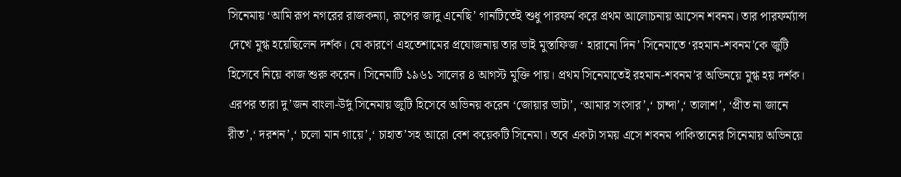সিনেমায় ‘আমি রূপ নগরের রাজকন্যা, রূপের জাদু এনেছি’ গানটিতেই শুধু পারফর্ম করে প্রথম আলোচনায় আসেন শবনম। তার পারফর্ম্যান্স দেখে মুগ্ধ হয়েছিলেন দর্শক। যে কারণে এহতেশামের প্রযোজনায় তার ভাই মুস্তাফিজ ‘ হারানো দিন’ সিনেমাতে ‘রহমান-শবনম’কে জুটি হিসেবে নিয়ে কাজ শুরু করেন। সিনেমাটি ১৯৬১ সালের ৪ আগস্ট মুক্তি পায়। প্রথম সিনেমাতেই রহমান-শবনম’র অভিনয়ে মুগ্ধ হয় দর্শক।
এরপর তারা দু’জন বাংলা-উর্দু সিনেমায় জুটি হিসেবে অভিনয় করেন ‘জোয়ার ভাটা’, ‘আমার সংসার’,‘ চান্দা’,‘ তালাশ’, ‘প্রীত না জানে রীত’,‘ দরশন’,‘ চলো মান গায়ে’,‘ চাহাত’সহ আরো বেশ কয়েকটি সিনেমা। তবে একটা সময় এসে শবনম পাকিস্তানের সিনেমায় অভিনয়ে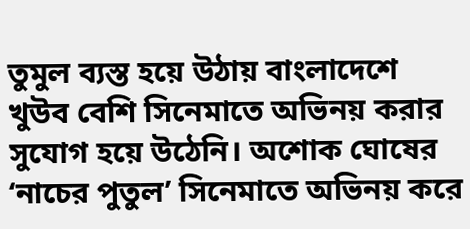তুমুল ব্যস্ত হয়ে উঠায় বাংলাদেশে খুউব বেশি সিনেমাতে অভিনয় করার সুযোগ হয়ে উঠেনি। অশোক ঘোষের ‘নাচের পুতুল’ সিনেমাতে অভিনয় করে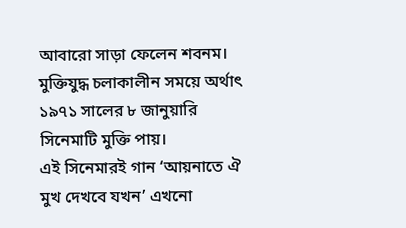আবারো সাড়া ফেলেন শবনম। মুক্তিযুদ্ধ চলাকালীন সময়ে অর্থাৎ ১৯৭১ সালের ৮ জানুয়ারি সিনেমাটি মুক্তি পায়।
এই সিনেমারই গান ‘আয়নাতে ঐ মুখ দেখবে যখন’ এখনো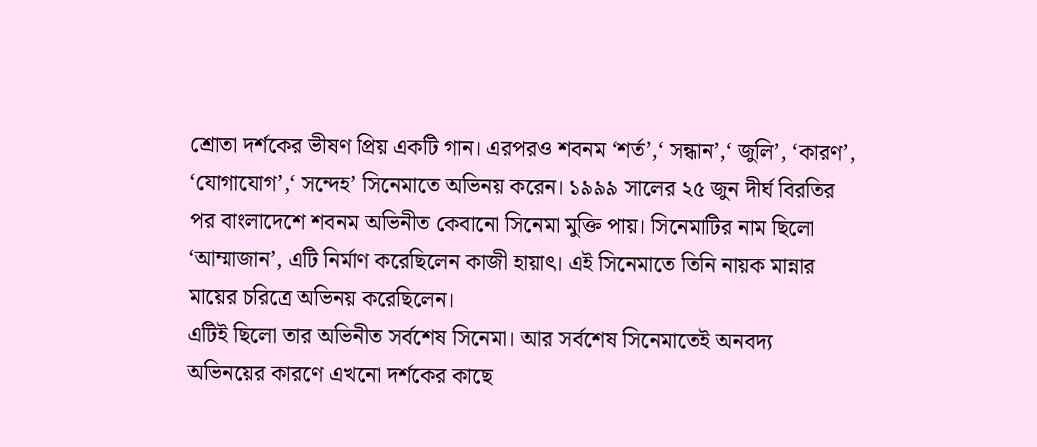শ্রোতা দর্শকের ভীষণ প্রিয় একটি গান। এরপরও শবনম ‘শর্ত’,‘ সন্ধান’,‘ জুলি’, ‘কারণ’, ‘যোগাযোগ’,‘ সন্দেহ’ সিনেমাতে অভিনয় করেন। ১৯৯৯ সালের ২৫ জুন দীর্ঘ বিরতির পর বাংলাদেশে শবনম অভিনীত কেবানো সিনেমা মুক্তি পায়। সিনেমাটির নাম ছিলো ‘আম্মাজান’, এটি নির্মাণ করেছিলেন কাজী হায়াৎ। এই সিনেমাতে তিনি নায়ক মান্নার মায়ের চরিত্রে অভিনয় করেছিলেন।
এটিই ছিলো তার অভিনীত সর্বশেষ সিনেমা। আর সর্বশেষ সিনেমাতেই অনবদ্য অভিনয়ের কারণে এখনো দর্শকের কাছে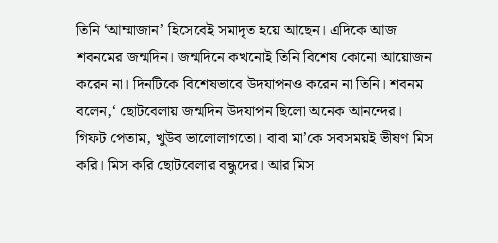তিনি ‘আম্মাজান’ হিসেবেই সমাদৃত হয়ে আছেন। এদিকে আজ শবনমের জন্মদিন। জন্মদিনে কখনোই তিনি বিশেষ কোনো আয়োজন করেন না। দিনটিকে বিশেষভাবে উদযাপনও করেন না তিনি। শবনম বলেন,‘ ছোটবেলায় জন্মদিন উদযাপন ছিলো অনেক আনন্দের।
গিফট পেতাম, খুউব ভালোলাগতো। বাবা মা’কে সবসময়ই ভীষণ মিস করি। মিস করি ছোটবেলার বন্ধুদের। আর মিস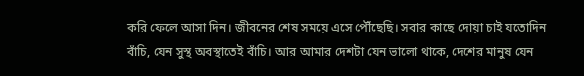করি ফেলে আসা দিন। জীবনের শেষ সময়ে এসে পৌঁছেছি। সবার কাছে দোয়া চাই যতোদিন বাঁচি, যেন সুস্থ অবস্থাতেই বাঁচি। আর আমার দেশটা যেন ভালো থাকে, দেশের মানুষ যেন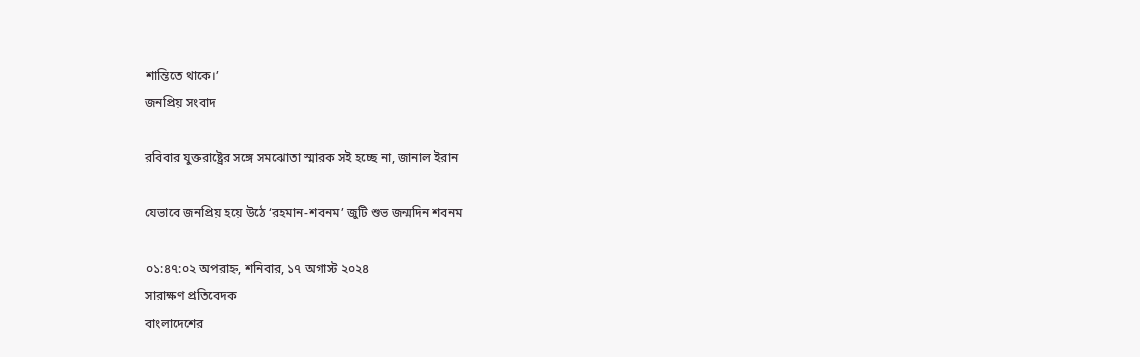শান্তিতে থাকে।’
জনপ্রিয় সংবাদ

রবিবার যুক্তরাষ্ট্রের সঙ্গে সমঝোতা স্মারক সই হচ্ছে না, জানাল ইরান

যেভাবে জনপ্রিয় হয়ে উঠে ‘রহমান-শবনম’ জুটি শুভ জন্মদিন শবনম

০১:৪৭:০২ অপরাহ্ন, শনিবার, ১৭ অগাস্ট ২০২৪
সারাক্ষণ প্রতিবেদক
বাংলাদেশের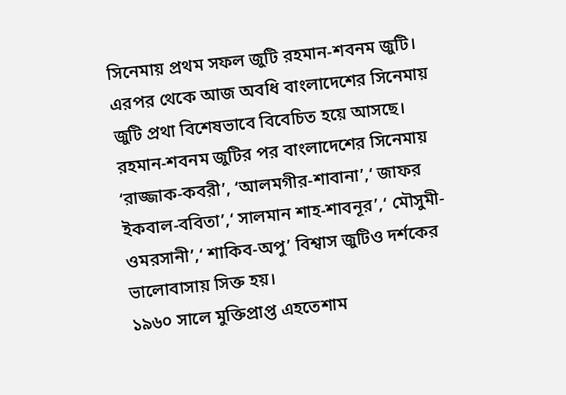সিনেমায় প্রথম সফল জুটি রহমান-শবনম জুটি। এরপর থেকে আজ অবধি বাংলাদেশের সিনেমায় জুটি প্রথা বিশেষভাবে বিবেচিত হয়ে আসছে। রহমান-শবনম জুটির পর বাংলাদেশের সিনেমায় ‘রাজ্জাক-কবরী’, ‘আলমগীর-শাবানা’,‘ জাফর ইকবাল-ববিতা’,‘ সালমান শাহ-শাবনূর’,‘ মৌসুমী-ওমরসানী’,‘ শাকিব-অপু’ বিশ্বাস জুটিও দর্শকের ভালোবাসায় সিক্ত হয়।
১৯৬০ সালে মুক্তিপ্রাপ্ত এহতেশাম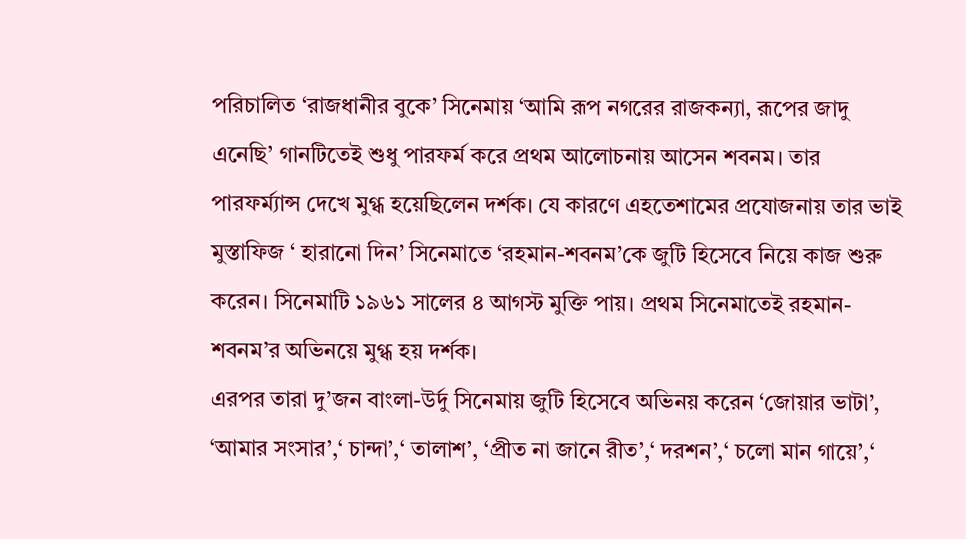পরিচালিত ‘রাজধানীর বুকে’ সিনেমায় ‘আমি রূপ নগরের রাজকন্যা, রূপের জাদু এনেছি’ গানটিতেই শুধু পারফর্ম করে প্রথম আলোচনায় আসেন শবনম। তার পারফর্ম্যান্স দেখে মুগ্ধ হয়েছিলেন দর্শক। যে কারণে এহতেশামের প্রযোজনায় তার ভাই মুস্তাফিজ ‘ হারানো দিন’ সিনেমাতে ‘রহমান-শবনম’কে জুটি হিসেবে নিয়ে কাজ শুরু করেন। সিনেমাটি ১৯৬১ সালের ৪ আগস্ট মুক্তি পায়। প্রথম সিনেমাতেই রহমান-শবনম’র অভিনয়ে মুগ্ধ হয় দর্শক।
এরপর তারা দু’জন বাংলা-উর্দু সিনেমায় জুটি হিসেবে অভিনয় করেন ‘জোয়ার ভাটা’, ‘আমার সংসার’,‘ চান্দা’,‘ তালাশ’, ‘প্রীত না জানে রীত’,‘ দরশন’,‘ চলো মান গায়ে’,‘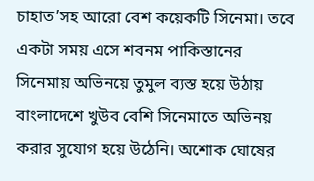চাহাত’সহ আরো বেশ কয়েকটি সিনেমা। তবে একটা সময় এসে শবনম পাকিস্তানের সিনেমায় অভিনয়ে তুমুল ব্যস্ত হয়ে উঠায় বাংলাদেশে খুউব বেশি সিনেমাতে অভিনয় করার সুযোগ হয়ে উঠেনি। অশোক ঘোষের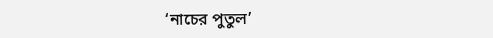‘নাচের পুতুল’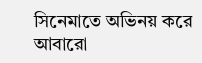সিনেমাতে অভিনয় করে আবারো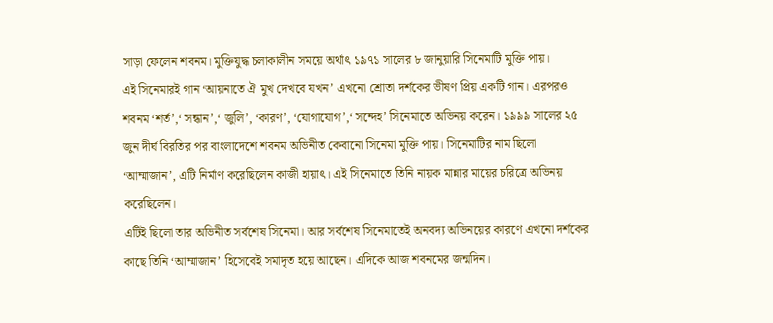সাড়া ফেলেন শবনম। মুক্তিযুদ্ধ চলাকালীন সময়ে অর্থাৎ ১৯৭১ সালের ৮ জানুয়ারি সিনেমাটি মুক্তি পায়।
এই সিনেমারই গান ‘আয়নাতে ঐ মুখ দেখবে যখন’ এখনো শ্রোতা দর্শকের ভীষণ প্রিয় একটি গান। এরপরও শবনম ‘শর্ত’,‘ সন্ধান’,‘ জুলি’, ‘কারণ’, ‘যোগাযোগ’,‘ সন্দেহ’ সিনেমাতে অভিনয় করেন। ১৯৯৯ সালের ২৫ জুন দীর্ঘ বিরতির পর বাংলাদেশে শবনম অভিনীত কেবানো সিনেমা মুক্তি পায়। সিনেমাটির নাম ছিলো ‘আম্মাজান’, এটি নির্মাণ করেছিলেন কাজী হায়াৎ। এই সিনেমাতে তিনি নায়ক মান্নার মায়ের চরিত্রে অভিনয় করেছিলেন।
এটিই ছিলো তার অভিনীত সর্বশেষ সিনেমা। আর সর্বশেষ সিনেমাতেই অনবদ্য অভিনয়ের কারণে এখনো দর্শকের কাছে তিনি ‘আম্মাজান’ হিসেবেই সমাদৃত হয়ে আছেন। এদিকে আজ শবনমের জন্মদিন।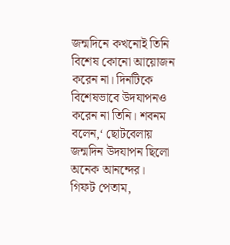জন্মদিনে কখনোই তিনি বিশেষ কোনো আয়োজন করেন না। দিনটিকে বিশেষভাবে উদযাপনও করেন না তিনি। শবনম বলেন,‘ ছোটবেলায় জন্মদিন উদযাপন ছিলো অনেক আনন্দের।
গিফট পেতাম,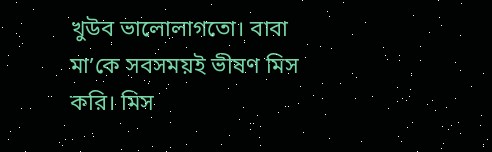খুউব ভালোলাগতো। বাবা মা’কে সবসময়ই ভীষণ মিস করি। মিস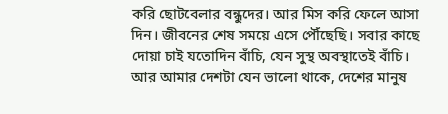করি ছোটবেলার বন্ধুদের। আর মিস করি ফেলে আসা দিন। জীবনের শেষ সময়ে এসে পৌঁছেছি। সবার কাছে দোয়া চাই যতোদিন বাঁচি, যেন সুস্থ অবস্থাতেই বাঁচি। আর আমার দেশটা যেন ভালো থাকে, দেশের মানুষ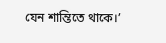যেন শান্তিতে থাকে।’